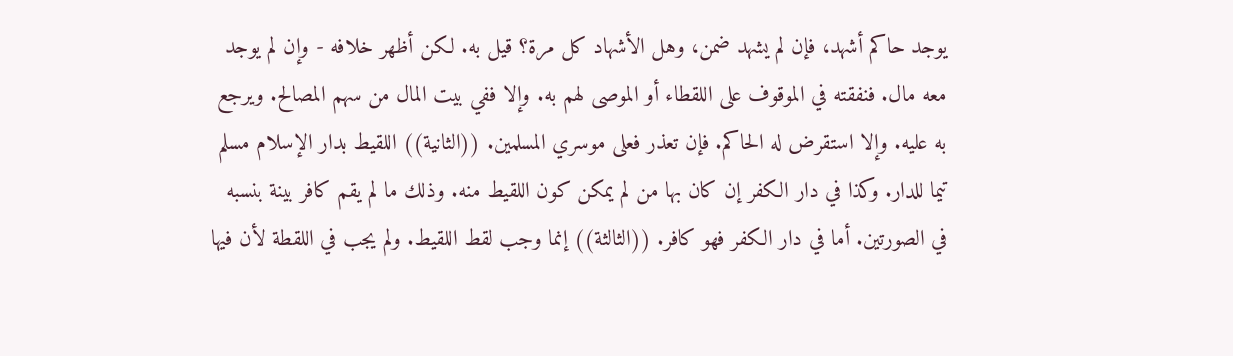يوجد حاكم أشهد، فإن لم يشهد ضمن، وهل الأشهاد كل مرة؟ قيل به. لكن أظهر خلافه - وإن لم يوجد معه مال. فنفقته في الموقوف على اللقطاء أو الموصى لهم به. وإلا ففي بيت المال من سهم المصالح. ويرجع به عليه. وإلا استقرض له الحاكم. فإن تعذر فعلى موسري المسلمين. ((الثانية)) اللقيط بدار الإسلام مسلم تيما للدار. وكذا في دار الكفر إن كان بها من لم يمكن كون اللقيط منه. وذلك ما لم يقم كافر بينة بنسبه في الصورتين. أما في دار الكفر فهو كافر. ((الثالثة)) إنما وجب لقط اللقيط. ولم يجب في اللقطة لأن فيها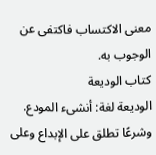معنى الاكتساب فاكتفى عن الوجوب به.
كتاب الوديعة
الوديعة لغة: أنشىء المودع. وشرعًا تطلق على الإبداع وعلى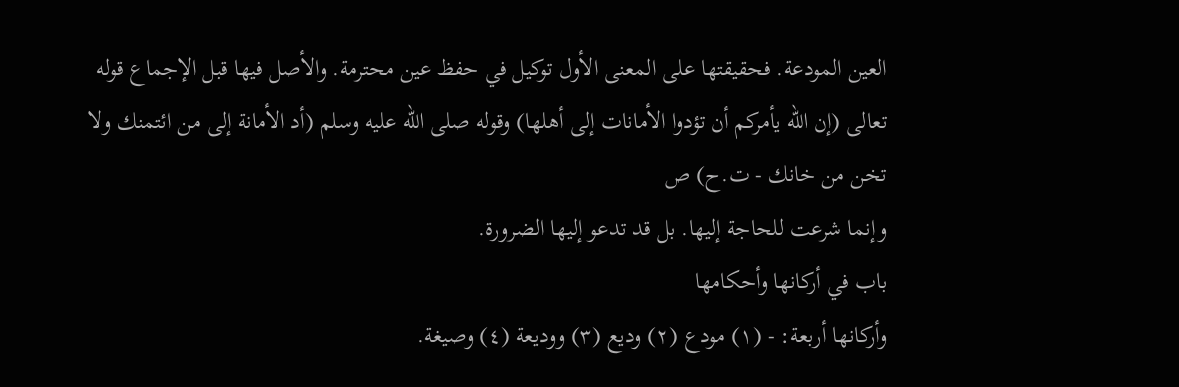العين المودعة. فحقيقتها على المعنى الأول توكيل في حفظ عين محترمة. والأصل فيها قبل الإجماع قوله تعالى (إن الله يأمركم أن تؤدوا الأمانات إلى أهلها) وقوله صلى الله عليه وسلم (أد الأمانة إلى من ائتمنك ولا تخن من خانك - ت.ح) ص
وإنما شرعت للحاجة إليها. بل قد تدعو إليها الضرورة.
باب في أركانها وأحكامها
وأركانها أربعة: - (١) مودع (٢) وديع (٣) ووديعة (٤) وصيغة.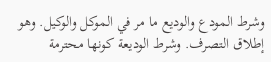وشرط المودع والوديع ما مر في الموكل والوكيل. وهو إطلاق التصرف. وشرط الوديعة كونها محترمة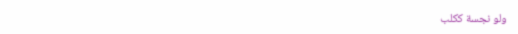ولو نجسة ككلب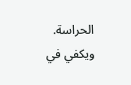الحراسة. ويكفي في